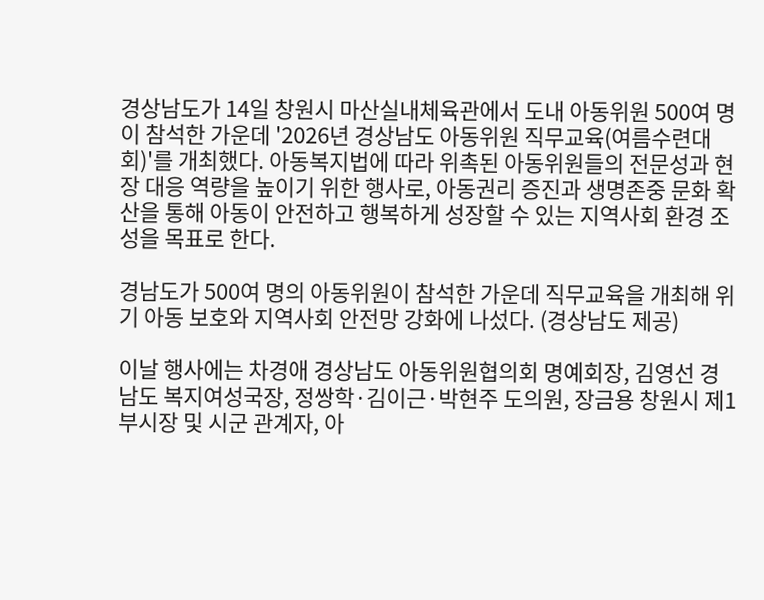경상남도가 14일 창원시 마산실내체육관에서 도내 아동위원 500여 명이 참석한 가운데 '2026년 경상남도 아동위원 직무교육(여름수련대회)'를 개최했다. 아동복지법에 따라 위촉된 아동위원들의 전문성과 현장 대응 역량을 높이기 위한 행사로, 아동권리 증진과 생명존중 문화 확산을 통해 아동이 안전하고 행복하게 성장할 수 있는 지역사회 환경 조성을 목표로 한다.

경남도가 500여 명의 아동위원이 참석한 가운데 직무교육을 개최해 위기 아동 보호와 지역사회 안전망 강화에 나섰다. (경상남도 제공)

이날 행사에는 차경애 경상남도 아동위원협의회 명예회장, 김영선 경남도 복지여성국장, 정쌍학·김이근·박현주 도의원, 장금용 창원시 제1부시장 및 시군 관계자, 아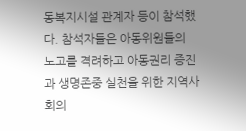동복지시설 관계자 등이 참석했다. 참석자들은 아동위원들의 노고를 격려하고 아동권리 증진과 생명존중 실천을 위한 지역사회의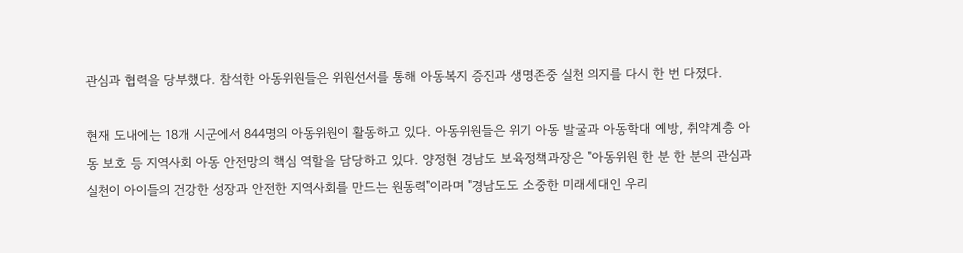관심과 협력을 당부했다. 참석한 아동위원들은 위원선서를 통해 아동복지 증진과 생명존중 실천 의지를 다시 한 번 다졌다.

현재 도내에는 18개 시군에서 844명의 아동위원이 활동하고 있다. 아동위원들은 위기 아동 발굴과 아동학대 예방, 취약계층 아동 보호 등 지역사회 아동 안전망의 핵심 역할을 담당하고 있다. 양정현 경남도 보육정책과장은 "아동위원 한 분 한 분의 관심과 실천이 아이들의 건강한 성장과 안전한 지역사회를 만드는 원동력"이라며 "경남도도 소중한 미래세대인 우리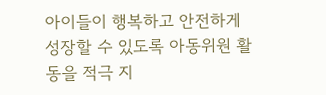아이들이 행복하고 안전하게 성장할 수 있도록 아동위원 활동을 적극 지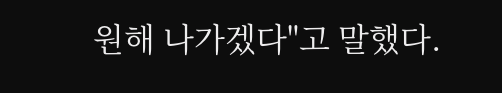원해 나가겠다"고 말했다.